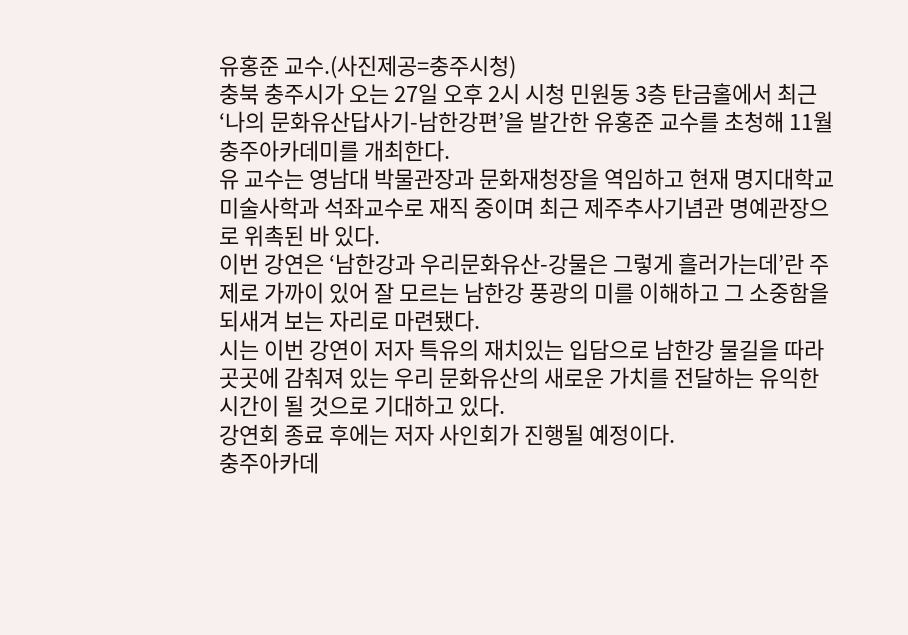유홍준 교수.(사진제공=충주시청)
충북 충주시가 오는 27일 오후 2시 시청 민원동 3층 탄금홀에서 최근 ‘나의 문화유산답사기-남한강편’을 발간한 유홍준 교수를 초청해 11월 충주아카데미를 개최한다.
유 교수는 영남대 박물관장과 문화재청장을 역임하고 현재 명지대학교 미술사학과 석좌교수로 재직 중이며 최근 제주추사기념관 명예관장으로 위촉된 바 있다.
이번 강연은 ‘남한강과 우리문화유산-강물은 그렇게 흘러가는데’란 주제로 가까이 있어 잘 모르는 남한강 풍광의 미를 이해하고 그 소중함을 되새겨 보는 자리로 마련됐다.
시는 이번 강연이 저자 특유의 재치있는 입담으로 남한강 물길을 따라 곳곳에 감춰져 있는 우리 문화유산의 새로운 가치를 전달하는 유익한 시간이 될 것으로 기대하고 있다.
강연회 종료 후에는 저자 사인회가 진행될 예정이다.
충주아카데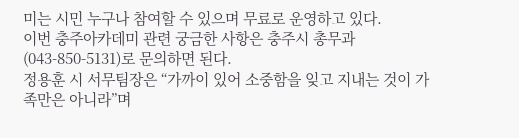미는 시민 누구나 참여할 수 있으며 무료로 운영하고 있다.
이번 충주아카데미 관련 궁금한 사항은 충주시 총무과(043-850-5131)로 문의하면 된다.
정용훈 시 서무팀장은 “가까이 있어 소중함을 잊고 지내는 것이 가족만은 아니라”며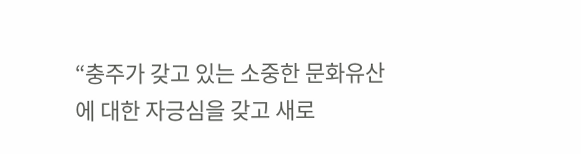“충주가 갖고 있는 소중한 문화유산에 대한 자긍심을 갖고 새로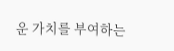운 가치를 부여하는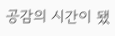공감의 시간이 됐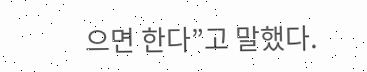으면 한다”고 말했다.